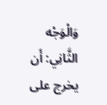وَالْوَجْه الثَّانِي: أَن يخرج على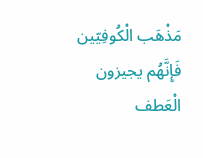مَذْهَب الْكُوفِيّين فَإِنَّهُم يجيزون الْعَطف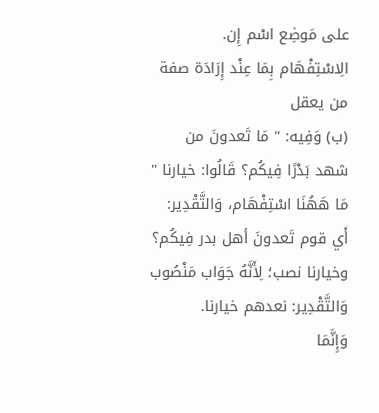على مَوضِع اسْم إِن.
الِاسْتِفْهَام بِمَا عِنْد إِرَادَة صفة من يعقل
(ب) وَفِيه: " مَا تَعدونَ من شهد بَدْرًا فِيكُم؟ قَالُوا: خيارنا " مَا هَهُنَا اسْتِفْهَام، وَالتَّقْدِير: أَي قوم تَعدونَ أهل بدر فِيكُم؟ وخيارنا نصب؛ لِأَنَّهُ جَوَاب مَنْصُوب وَالتَّقْدِير: نعدهم خيارنا.
وَإِنَّمَا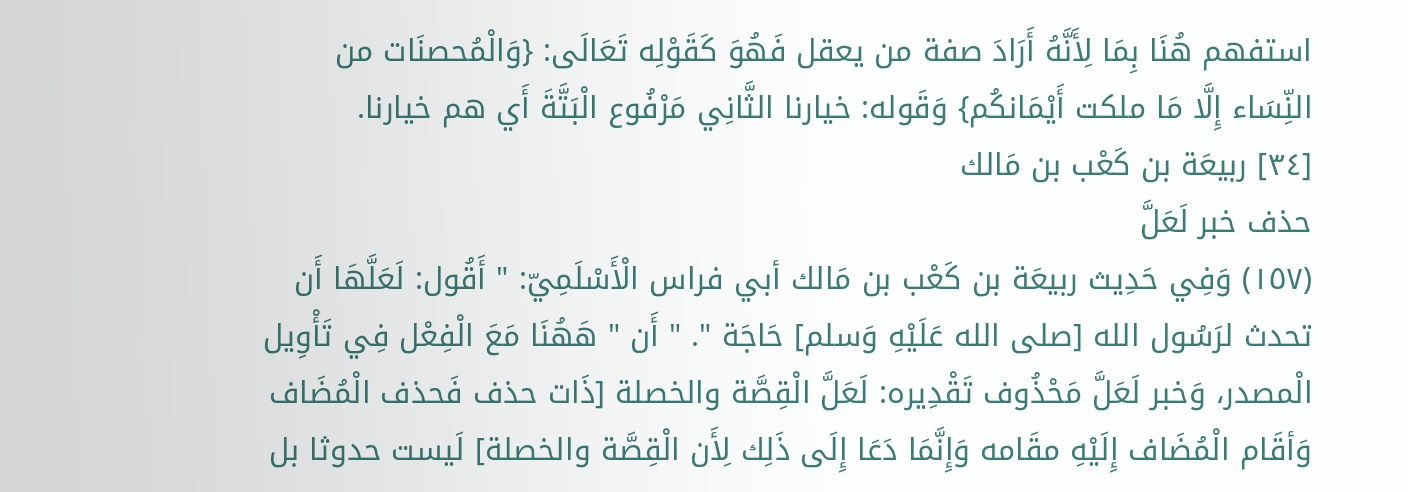استفهم هُنَا بِمَا لِأَنَّهُ أَرَادَ صفة من يعقل فَهُوَ كَقَوْلِه تَعَالَى: {وَالْمُحصنَات من النِّسَاء إِلَّا مَا ملكت أَيْمَانكُم} وَقَوله: خيارنا الثَّانِي مَرْفُوع الْبَتَّةَ أَي هم خيارنا.
[٣٤] ربيعَة بن كَعْب بن مَالك
حذف خبر لَعَلَّ
(١٥٧) وَفِي حَدِيث ربيعَة بن كَعْب بن مَالك أبي فراس الْأَسْلَمِيّ: " أَقُول: لَعَلَّهَا أَن تحدث لرَسُول الله [صلى الله عَلَيْهِ وَسلم] حَاجَة ". " أَن " هَهُنَا مَعَ الْفِعْل فِي تَأْوِيل الْمصدر، وَخبر لَعَلَّ مَحْذُوف تَقْدِيره: لَعَلَّ الْقِصَّة والخصلة [ذَات حذف فَحذف الْمُضَاف وَأقَام الْمُضَاف إِلَيْهِ مقَامه وَإِنَّمَا دَعَا إِلَى ذَلِك لِأَن الْقِصَّة والخصلة] لَيست حدوثا بل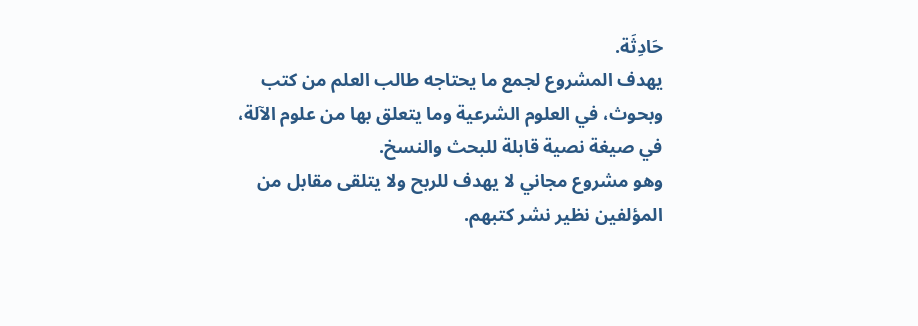حَادِثَة.
يهدف المشروع لجمع ما يحتاجه طالب العلم من كتب وبحوث، في العلوم الشرعية وما يتعلق بها من علوم الآلة، في صيغة نصية قابلة للبحث والنسخ.
وهو مشروع مجاني لا يهدف للربح ولا يتلقى مقابل من المؤلفين نظير نشر كتبهم.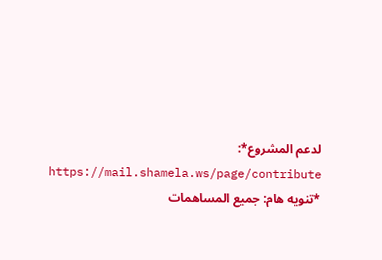لدعم المشروع*: https://mail.shamela.ws/page/contribute
*تنويه هام: جميع المساهمات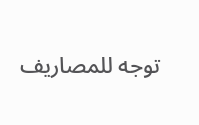توجه للمصاريف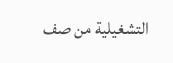التشغيلية من صف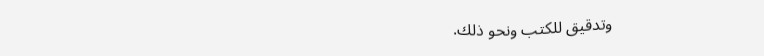وتدقيق للكتب ونحو ذلك.